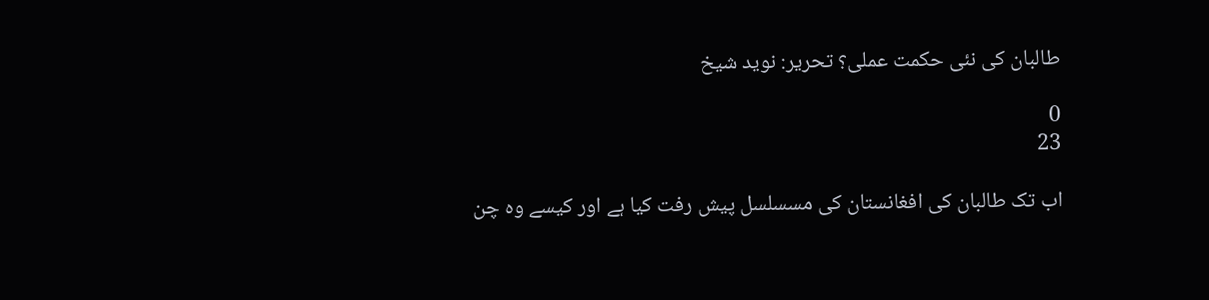طالبان کی نئی حکمت عملی؟ تحریر: نوید شیخ

0
23

اب تک طالبان کی افغانستان کی مسسلسل پیش رفت کیا ہے اور کیسے وہ چن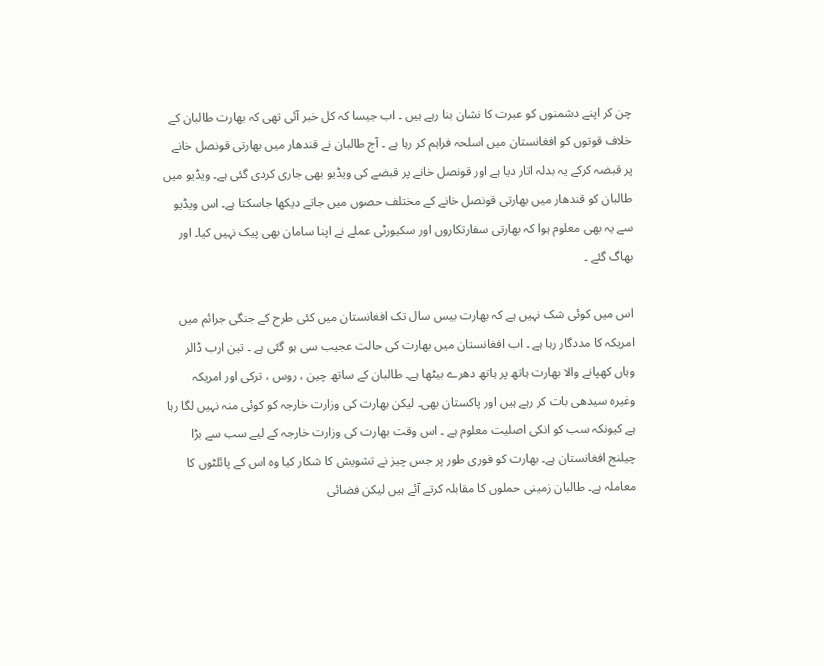چن کر اپنے دشمنوں کو عبرت کا نشان بنا رہے ہیں ۔ اب جیسا کہ کل خبر آئی تھی کہ بھارت طالبان کے خلاف قوتوں کو افغانستان میں اسلحہ فراہم کر رہا ہے ۔ آج طالبان نے قندھار میں بھارتی قونصل خانے پر قبضہ کرکے یہ بدلہ اتار دیا ہے اور قونصل خانے پر قبضے کی ویڈیو بھی جاری کردی گئی ہے۔ ویڈیو میں طالبان کو قندھار میں بھارتی قونصل خانے کے مختلف حصوں میں جاتے دیکھا جاسکتا ہے۔ اس ویڈیو سے یہ بھی معلوم ہوا کہ بھارتی سفارتکاروں اور سکیورٹی عملے نے اپنا سامان بھی پیک نہیں کیا۔ اور بھاگ گئے ۔

اس میں کوئی شک نہیں ہے کہ بھارت بیس سال تک افغانستان میں کئی طرح کے جنگی جرائم میں امریکہ کا مددگار رہا ہے ۔ اب افغانستان میں بھارت کی حالت عجیب سی ہو گئی ہے ۔ تین ارب ڈالر وہاں کھپانے والا بھارت ہاتھ پر ہاتھ دھرے بیٹھا ہے۔ طالبان کے ساتھ چین ، روس ، ترکی اور امریکہ وغیرہ سیدھی بات کر رہے ہیں اور پاکستان بھی۔ لیکن بھارت کی وزارت خارجہ کو کوئی منہ نہیں لگا رہا ہے کیونکہ سب کو انکی اصلیت معلوم ہے ۔ اس وقت بھارت کی وزارت خارجہ کے لیے سب سے بڑا چیلنج افغانستان ہے۔ بھارت کو فوری طور پر جس چیز نے تشویش کا شکار کیا وہ اس کے پائلٹوں کا معاملہ ہے۔ طالبان زمینی حملوں کا مقابلہ کرتے آئے ہیں لیکن فضائی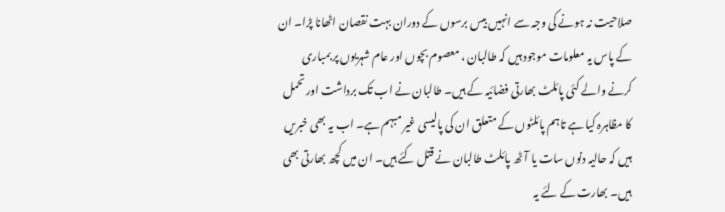صلاحیت نہ ہونے کی وجہ سے انہیں بیس برسوں کے دوران بہت نقصان اٹھانا پڑا۔ ان کے پاس یہ معلومات موجود ہیں کہ طالبان ، معصوم بچوں اور عام شہریوں پر بمباری کرنے والے کئی پائلٹ بھارتی فضائیہ کے ہیں۔ طالبان نے اب تک برداشت اور تحمل کا مظاہرہ کیا ہے تاہم پائلٹوں کے متعلق ان کی پالیسی غیر مبہم ہے۔ اب یہ بھی خبریں ہیں کہ حالیہ دنوں سات یا آٹھ پائلٹ طالبان نے قتل کئے ہیں۔ ان میں کچھ بھارتی بھی ہیں۔ بھارت کے لئے یہ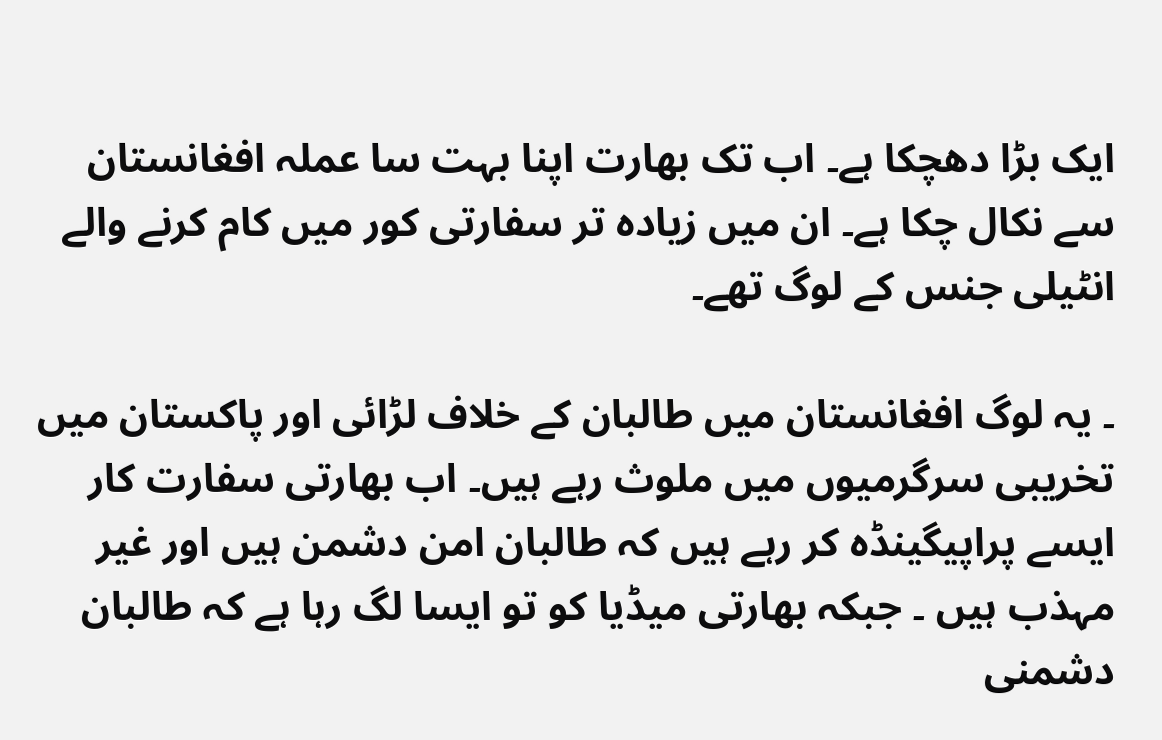ایک بڑا دھچکا ہے۔ اب تک بھارت اپنا بہت سا عملہ افغانستان سے نکال چکا ہے۔ ان میں زیادہ تر سفارتی کور میں کام کرنے والے انٹیلی جنس کے لوگ تھے۔

۔ یہ لوگ افغانستان میں طالبان کے خلاف لڑائی اور پاکستان میں تخریبی سرگرمیوں میں ملوث رہے ہیں۔ اب بھارتی سفارت کار ایسے پراپیگینڈہ کر رہے ہیں کہ طالبان امن دشمن ہیں اور غیر مہذب ہیں ۔ جبکہ بھارتی میڈیا کو تو ایسا لگ رہا ہے کہ طالبان دشمنی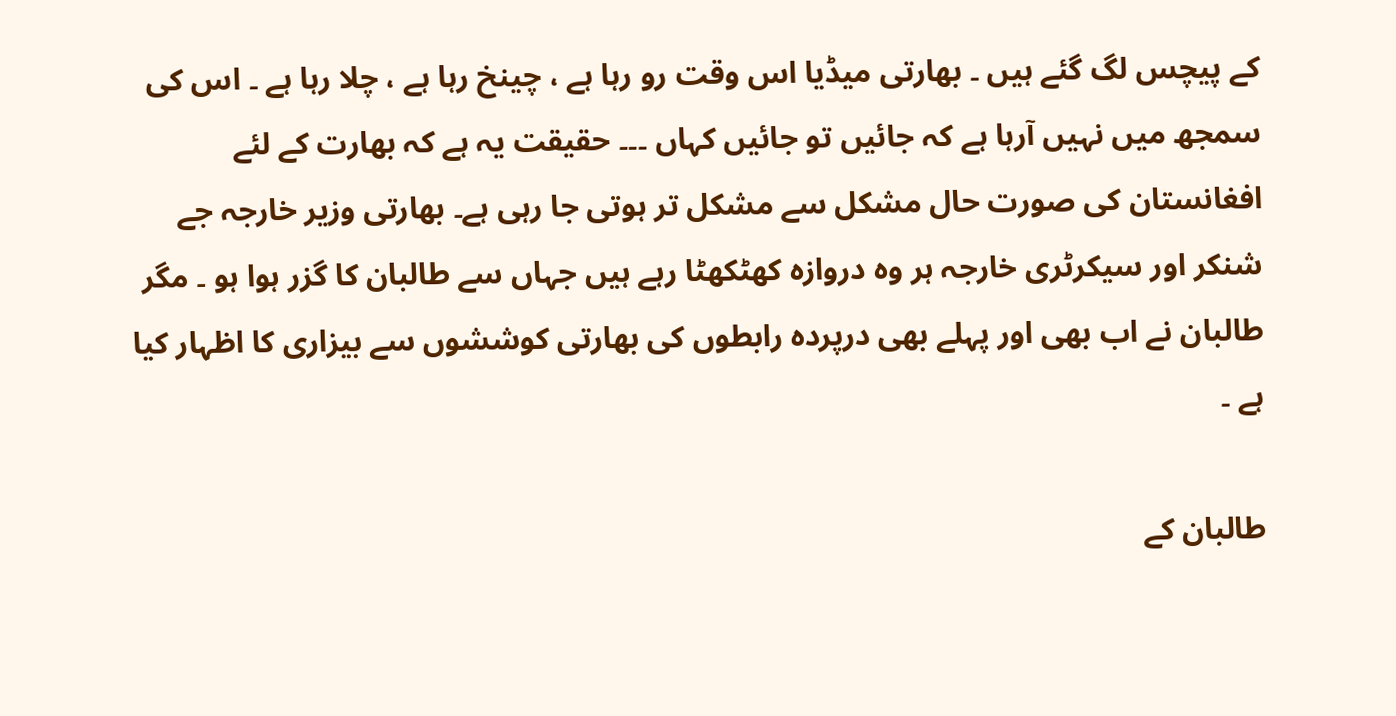کے پیچس لگ گئے ہیں ۔ بھارتی میڈیا اس وقت رو رہا ہے ، چینخ رہا ہے ، چلا رہا ہے ۔ اس کی سمجھ میں نہیں آرہا ہے کہ جائیں تو جائیں کہاں ۔۔۔ حقیقت یہ ہے کہ بھارت کے لئے افغانستان کی صورت حال مشکل سے مشکل تر ہوتی جا رہی ہے۔ بھارتی وزیر خارجہ جے شنکر اور سیکرٹری خارجہ ہر وہ دروازہ کھٹکھٹا رہے ہیں جہاں سے طالبان کا گزر ہوا ہو ۔ مگر طالبان نے اب بھی اور پہلے بھی درپردہ رابطوں کی بھارتی کوششوں سے بیزاری کا اظہار کیا ہے ۔

طالبان کے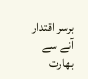برسر اقتدار آنے سے بھارت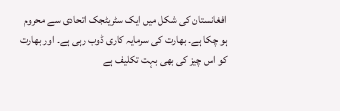افغانستان کی شکل میں ایک سٹریٹجک اتحادی سے محروم ہو چکا ہے۔ بھارت کی سرمایہ کاری ڈوب رہی ہے۔ اور بھارت کو اس چیز کی بھی بہت تکلیف ہے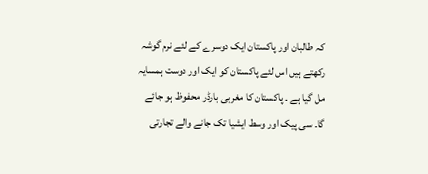کہ طالبان اور پاکستان ایک دوسرے کے لئے نرم گوشہ رکھتے ہیں اس لئے پاکستان کو ایک اور دوست ہمسایہ مل گیا ہے ۔ پاکستان کا مغربی بارڈر محفوظ ہو جائے گا۔ سی پیک اور وسط ایشیا تک جانے والے تجارتی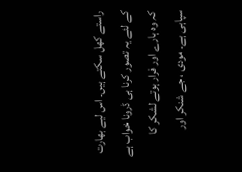راستے کھل سکتے ہیں۔ اس لیے بھارت کے لئے یہ تصور کرنا ہی ڈرونا خواب ہے کہ وہ ہارے اور فرار ہوتے لشکر کا سپاہی ہے۔ مودی ، جے شنکر اور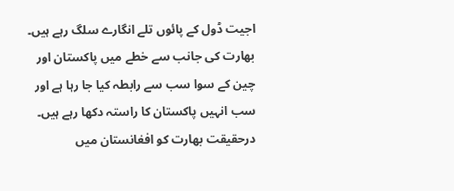اجیت ڈول کے پائوں تلے انگارے سلگ رہے ہیں۔ بھارت کی جانب سے خطے میں پاکستان اور چین کے سوا سب سے رابطہ کیا جا رہا ہے اور سب انہیں پاکستان کا راستہ دکھا رہے ہیں۔ درحقیقت بھارت کو افغانستان میں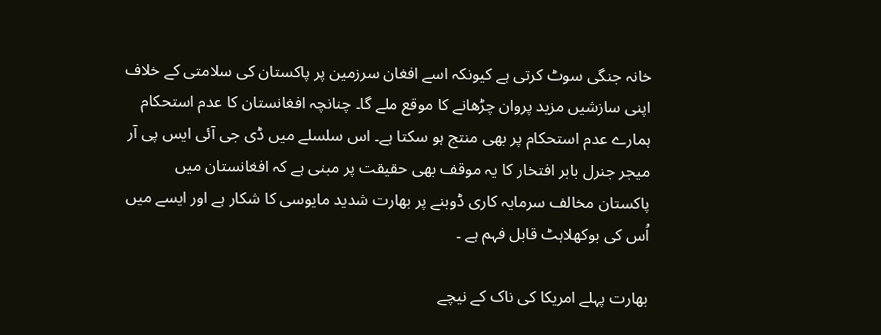خانہ جنگی سوٹ کرتی ہے کیونکہ اسے افغان سرزمین پر پاکستان کی سلامتی کے خلاف اپنی سازشیں مزید پروان چڑھانے کا موقع ملے گا۔ چنانچہ افغانستان کا عدم استحکام ہمارے عدم استحکام پر بھی منتج ہو سکتا ہے۔ اس سلسلے میں ڈی جی آئی ایس پی آر میجر جنرل بابر افتخار کا یہ موقف بھی حقیقت پر مبنی ہے کہ افغانستان میں پاکستان مخالف سرمایہ کاری ڈوبنے پر بھارت شدید مایوسی کا شکار ہے اور ایسے میں اُس کی بوکھلاہٹ قابل فہم ہے ۔

بھارت پہلے امریکا کی ناک کے نیچے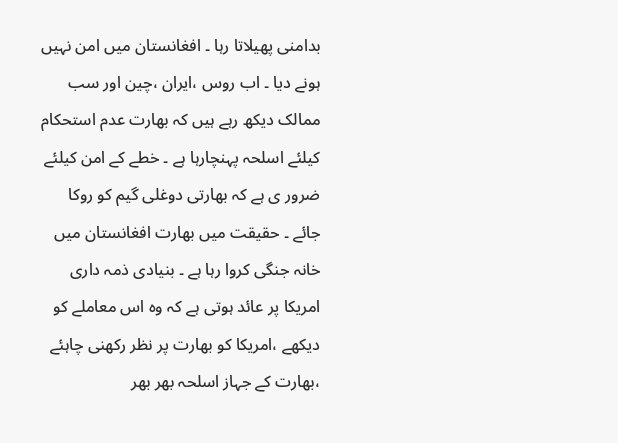بدامنی پھیلاتا رہا ۔ افغانستان میں امن نہیں ہونے دیا ۔ اب روس ،ایران ،چین اور سب ممالک دیکھ رہے ہیں کہ بھارت عدم استحکام کیلئے اسلحہ پہنچارہا ہے ۔ خطے کے امن کیلئے ضرور ی ہے کہ بھارتی دوغلی گیم کو روکا جائے ۔ حقیقت میں بھارت افغانستان میں خانہ جنگی کروا رہا ہے ۔ بنیادی ذمہ داری امریکا پر عائد ہوتی ہے کہ وہ اس معاملے کو دیکھے ،امریکا کو بھارت پر نظر رکھنی چاہئے ،بھارت کے جہاز اسلحہ بھر بھر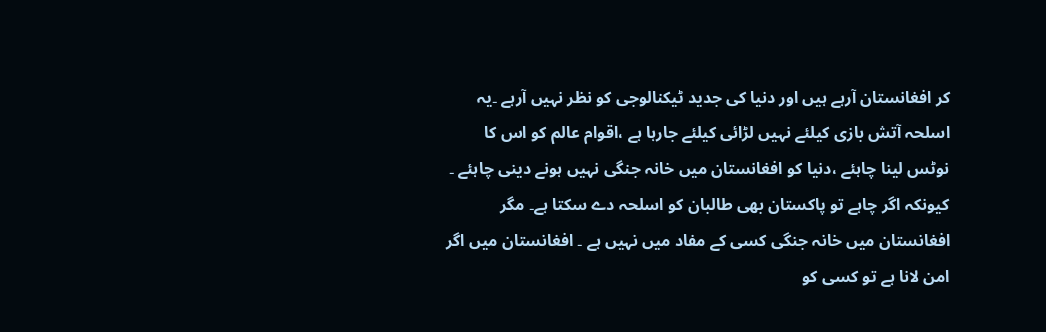کر افغانستان آرہے ہیں اور دنیا کی جدید ٹیکنالوجی کو نظر نہیں آرہے ۔یہ اسلحہ آتش بازی کیلئے نہیں لڑائی کیلئے جارہا ہے ،اقوام عالم کو اس کا نوٹس لینا چاہئے ،دنیا کو افغانستان میں خانہ جنگی نہیں ہونے دینی چاہئے ۔ کیونکہ اگر چاہے تو پاکستان بھی طالبان کو اسلحہ دے سکتا ہے۔ مگر افغانستان میں خانہ جنگی کسی کے مفاد میں نہیں ہے ۔ افغانستان میں اگر امن لانا ہے تو کسی کو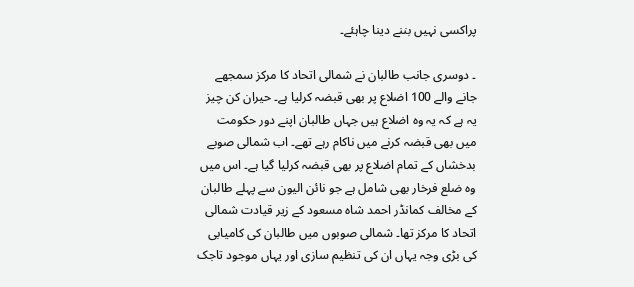پراکسی نہیں بننے دینا چاہئے۔

۔ دوسری جانب طالبان نے شمالی اتحاد کا مرکز سمجھے جانے والے 100 اضلاع پر بھی قبضہ کرلیا ہے۔ حیران کن چیز یہ ہے کہ یہ وہ اضلاع ہیں جہاں طالبان اپنے دور حکومت میں بھی قبضہ کرنے میں ناکام رہے تھے۔ اب شمالی صوبے بدخشاں کے تمام اضلاع پر بھی قبضہ کرلیا گیا ہے۔ اس میں وہ ضلع فرخار بھی شامل ہے جو نائن الیون سے پہلے طالبان کے مخالف کمانڈر احمد شاہ مسعود کے زیر قیادت شمالی اتحاد کا مرکز تھا۔ شمالی صوبوں میں طالبان کی کامیابی کی بڑی وجہ یہاں ان کی تنظیم سازی اور یہاں موجود تاجک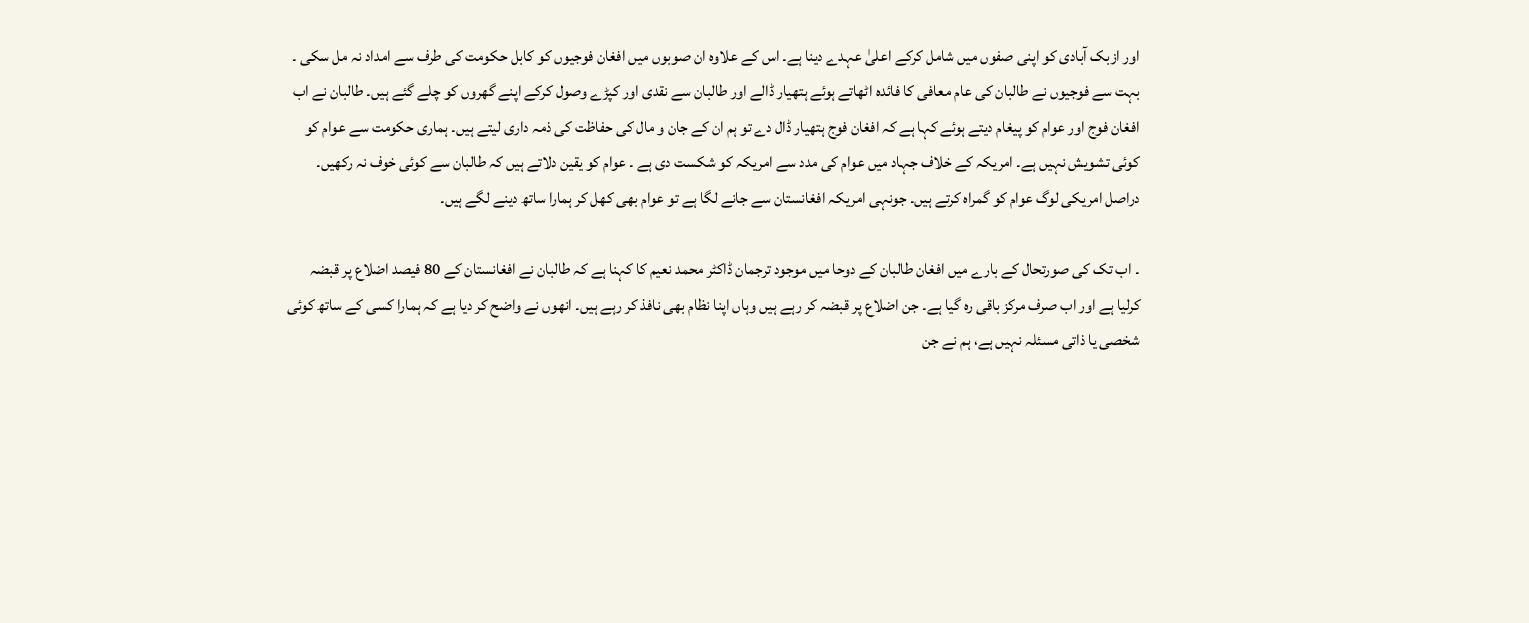اور ازبک آبادی کو اپنی صفوں میں شامل کرکے اعلیٰ عہدے دینا ہے۔ اس کے علاوہ ان صوبوں میں افغان فوجیوں کو کابل حکومت کی طرف سے امداد نہ مل سکی ۔ بہت سے فوجیوں نے طالبان کی عام معافی کا فائدہ اٹھاتے ہوئے ہتھیار ڈالے اور طالبان سے نقدی اور کپڑے وصول کرکے اپنے گھروں کو چلے گئے ہیں۔ طالبان نے اب افغان فوج اور عوام کو پیغام دیتے ہوئے کہا ہے کہ افغان فوج ہتھیار ڈال دے تو ہم ان کے جان و مال کی حفاظت کی ذمہ داری لیتے ہیں۔ ہماری حکومت سے عوام کو کوئی تشویش نہیں ہے۔ امریکہ کے خلاف جہاد میں عوام کی مدد سے امریکہ کو شکست دی ہے ۔ عوام کو یقین دلاتے ہیں کہ طالبان سے کوئی خوف نہ رکھیں۔ دراصل امریکی لوگ عوام کو گمراہ کرتے ہیں۔ جونہی امریکہ افغانستان سے جانے لگا ہے تو عوام بھی کھل کر ہمارا ساتھ دینے لگے ہیں۔

۔ اب تک کی صورتحال کے بارے میں افغان طالبان کے دوحا میں موجود ترجمان ڈاکٹر محمد نعیم کا کہنا ہے کہ طالبان نے افغانستان کے 80 فیصد اضلاع پر قبضہ کرلیا ہے اور اب صرف مرکز باقی رہ گیا ہے۔ جن اضلاع پر قبضہ کر رہے ہیں وہاں اپنا نظام بھی نافذ کر رہے ہیں۔ انھوں نے واضح کر دیا ہے کہ ہمارا کسی کے ساتھ کوئی شخصی یا ذاتی مسئلہ نہیں ہے، ہم نے جن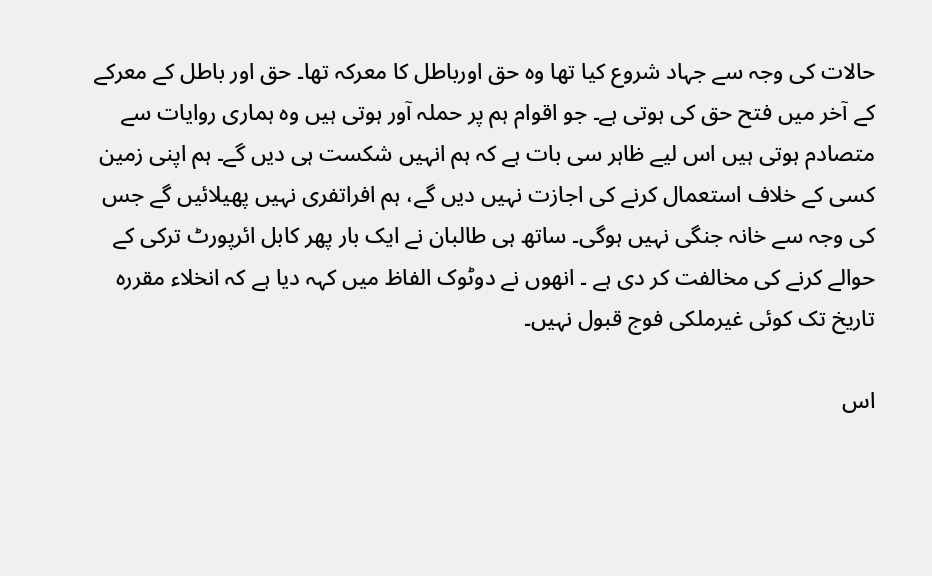حالات کی وجہ سے جہاد شروع کیا تھا وہ حق اورباطل کا معرکہ تھا۔ حق اور باطل کے معرکے کے آخر میں فتح حق کی ہوتی ہے۔ جو اقوام ہم پر حملہ آور ہوتی ہیں وہ ہماری روایات سے متصادم ہوتی ہیں اس لیے ظاہر سی بات ہے کہ ہم انہیں شکست ہی دیں گے۔ ہم اپنی زمین کسی کے خلاف استعمال کرنے کی اجازت نہیں دیں گے، ہم افراتفری نہیں پھیلائیں گے جس کی وجہ سے خانہ جنگی نہیں ہوگی۔ ساتھ ہی طالبان نے ایک بار پھر کابل ائرپورٹ ترکی کے حوالے کرنے کی مخالفت کر دی ہے ۔ انھوں نے دوٹوک الفاظ میں کہہ دیا ہے کہ انخلاء مقررہ تاریخ تک کوئی غیرملکی فوج قبول نہیں۔

اس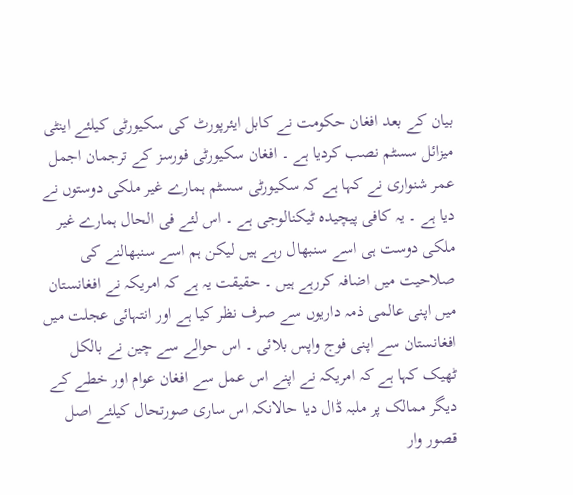بیان کے بعد افغان حکومت نے کابل ایئرپورٹ کی سکیورٹی کیلئے اینٹی میزائل سسٹم نصب کردیا ہے ۔ افغان سکیورٹی فورسز کے ترجمان اجمل عمر شنواری نے کہا ہے کہ سکیورٹی سسٹم ہمارے غیر ملکی دوستوں نے دیا ہے ۔ یہ کافی پیچیدہ ٹیکنالوجی ہے ۔ اس لئے فی الحال ہمارے غیر ملکی دوست ہی اسے سنبھال رہے ہیں لیکن ہم اسے سنبھالنے کی صلاحیت میں اضافہ کررہے ہیں ۔ حقیقت یہ ہے کہ امریکہ نے افغانستان میں اپنی عالمی ذمہ داریوں سے صرف نظر کیا ہے اور انتہائی عجلت میں افغانستان سے اپنی فوج واپس بلائی ۔ اس حوالے سے چین نے بالکل ٹھیک کہا ہے کہ امریکہ نے اپنے اس عمل سے افغان عوام اور خطے کے دیگر ممالک پر ملبہ ڈال دیا حالانکہ اس ساری صورتحال کیلئے اصل قصور وار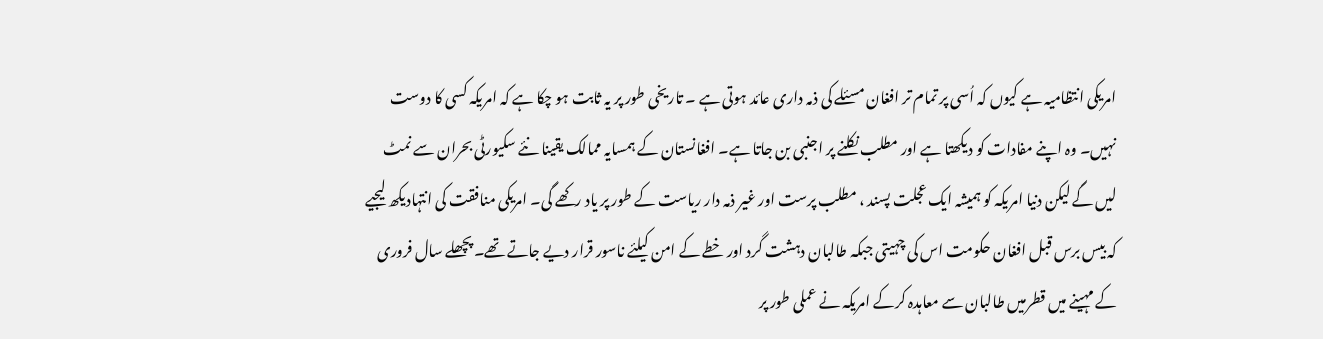امریکی انتظامیہ ہے کیوں کہ اُسی پر تمام تر افغان مسئلے کی ذمہ داری عائد ہوتی ہے ۔ تاریخی طور پر یہ ثابت ہو چکا ہے کہ امریکہ کسی کا دوست نہیں۔ وہ اپنے مفادات کو دیکھتا ہے اور مطلب نکلنے پر اجنبی بن جاتا ہے۔ افغانستان کے ہمسایہ ممالک یقینا نئے سکیورٹی بحران سے نمٹ لیں گے لیکن دنیا امریکہ کو ہمیشہ ایک عجلت پسند ، مطلب پرست اور غیر ذمہ دار ریاست کے طور پر یاد رکھے گی۔ امریکی منافقت کی انتہادیکھ لیجیے کہ بیس برس قبل افغان حکومت اس کی چہیتی جبکہ طالبان دہشت گرد اور خطے کے امن کیلئے ناسور قرار دیے جاتے تھے۔ پچھلے سال فروری کے مہینے میں قطرمیں طالبان سے معاہدہ کرکے امریکہ نے عملی طور پر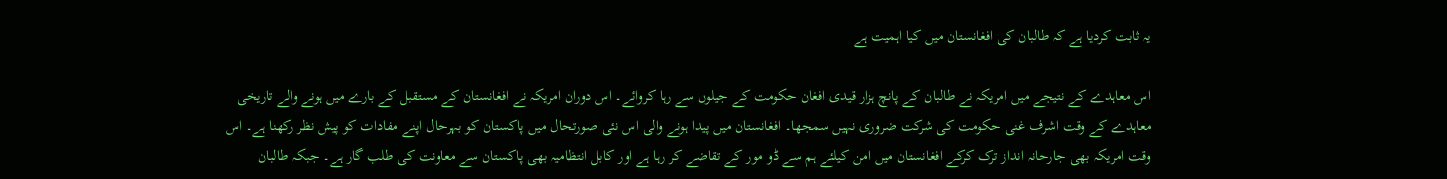یہ ثابت کردیا ہے کہ طالبان کی افغانستان میں کیا اہمیت ہے

اس معاہدے کے نتیجے میں امریکہ نے طالبان کے پانچ ہزار قیدی افغان حکومت کے جیلوں سے رہا کروائے۔ اس دوران امریکہ نے افغانستان کے مستقبل کے بارے میں ہونے والے تاریخی معاہدے کے وقت اشرف غنی حکومت کی شرکت ضروری نہیں سمجھا۔ افغانستان میں پیدا ہونے والی اس نئی صورتحال میں پاکستان کو بہرحال اپنے مفادات کو پیش نظر رکھنا ہے۔ اس وقت امریکہ بھی جارحانہ انداز ترک کرکے افغانستان میں امن کیلئے ہم سے ڈو مور کے تقاضے کر رہا ہے اور کابل انتظامیہ بھی پاکستان سے معاونت کی طلب گار ہے۔ جبکہ طالبان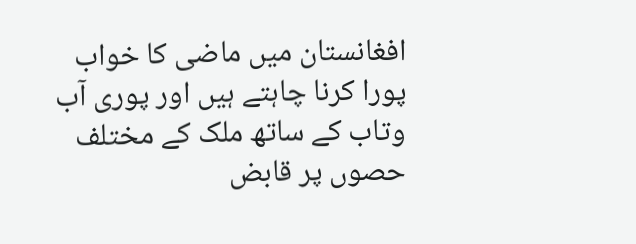افغانستان میں ماضی کا خواب پورا کرنا چاہتے ہیں اور پوری آب وتاب کے ساتھ ملک کے مختلف حصوں پر قابض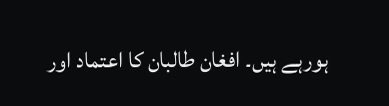ہورہے ہیں۔ افغان طالبان کا اعتماد اور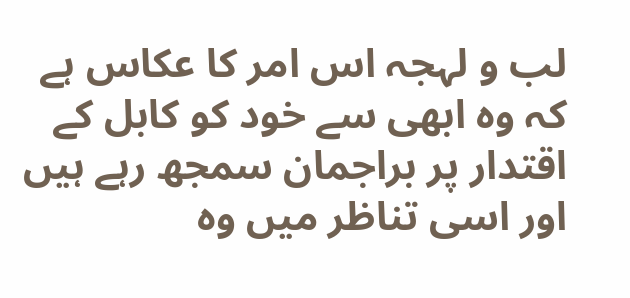لب و لہجہ اس امر کا عکاس ہے کہ وہ ابھی سے خود کو کابل کے اقتدار پر براجمان سمجھ رہے ہیں اور اسی تناظر میں وہ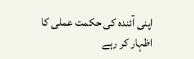اپنی آئندہ کی حکمت عملی کا اظہار کر رہے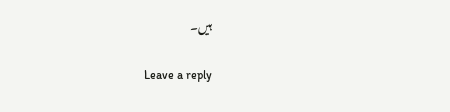ہیں۔

Leave a reply